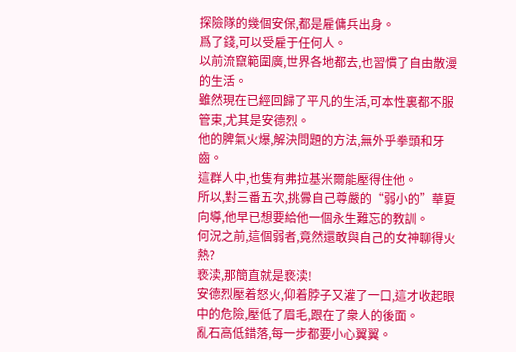探險隊的幾個安保,都是雇傭兵出身。
爲了錢,可以受雇于任何人。
以前流竄範圍廣,世界各地都去,也習慣了自由散漫的生活。
雖然現在已經回歸了平凡的生活,可本性裏都不服管束,尤其是安德烈。
他的脾氣火爆,解決問題的方法,無外乎拳頭和牙齒。
這群人中,也隻有弗拉基米爾能壓得住他。
所以,對三番五次,挑釁自己尊嚴的“弱小的”華夏向導,他早已想要給他一個永生難忘的教訓。
何況之前,這個弱者,竟然還敢與自己的女神聊得火熱?
亵渎,那簡直就是亵渎!
安德烈壓着怒火,仰着脖子又灌了一口,這才收起眼中的危險,壓低了眉毛,跟在了衆人的後面。
亂石高低錯落,每一步都要小心翼翼。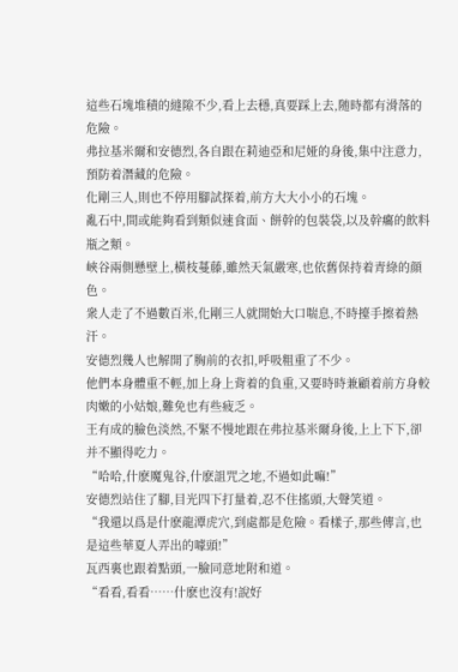這些石塊堆積的縫隙不少,看上去穩,真要踩上去,随時都有滑落的危險。
弗拉基米爾和安德烈,各自跟在莉迪亞和尼娅的身後,集中注意力,預防着潛藏的危險。
化剛三人,則也不停用腳試探着,前方大大小小的石塊。
亂石中,間或能夠看到類似速食面、餅幹的包裝袋,以及幹癟的飲料瓶之類。
峽谷兩側懸壁上,橫枝蔓藤,雖然天氣嚴寒,也依舊保持着青綠的顔色。
衆人走了不過數百米,化剛三人就開始大口喘息,不時擡手擦着熱汗。
安德烈幾人也解開了胸前的衣扣,呼吸粗重了不少。
他們本身體重不輕,加上身上背着的負重,又要時時兼顧着前方身較肉嫩的小姑娘,難免也有些疲乏。
王有成的臉色淡然,不緊不慢地跟在弗拉基米爾身後,上上下下,卻并不顯得吃力。
“哈哈,什麽魔鬼谷,什麽詛咒之地,不過如此嘛!”
安德烈站住了腳,目光四下打量着,忍不住搖頭,大聲笑道。
“我還以爲是什麽龍潭虎穴,到處都是危險。看樣子,那些傳言,也是這些華夏人弄出的噱頭!”
瓦西裏也跟着點頭,一臉同意地附和道。
“看看,看看……什麽也沒有!說好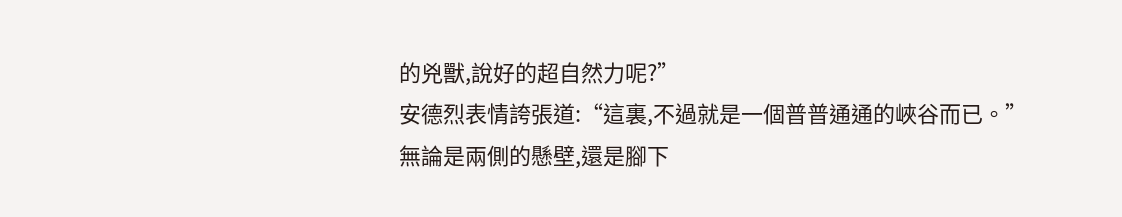的兇獸,說好的超自然力呢?”
安德烈表情誇張道:“這裏,不過就是一個普普通通的峽谷而已。”
無論是兩側的懸壁,還是腳下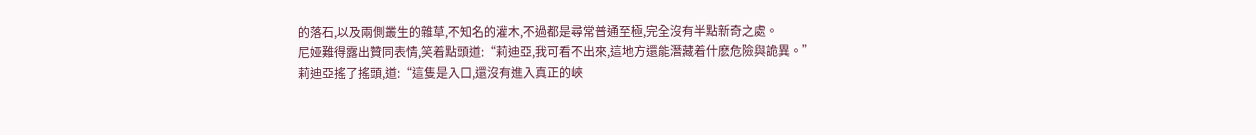的落石,以及兩側叢生的雜草,不知名的灌木,不過都是尋常普通至極,完全沒有半點新奇之處。
尼娅難得露出贊同表情,笑着點頭道:“莉迪亞,我可看不出來,這地方還能潛藏着什麽危險與詭異。”
莉迪亞搖了搖頭,道:“這隻是入口,還沒有進入真正的峽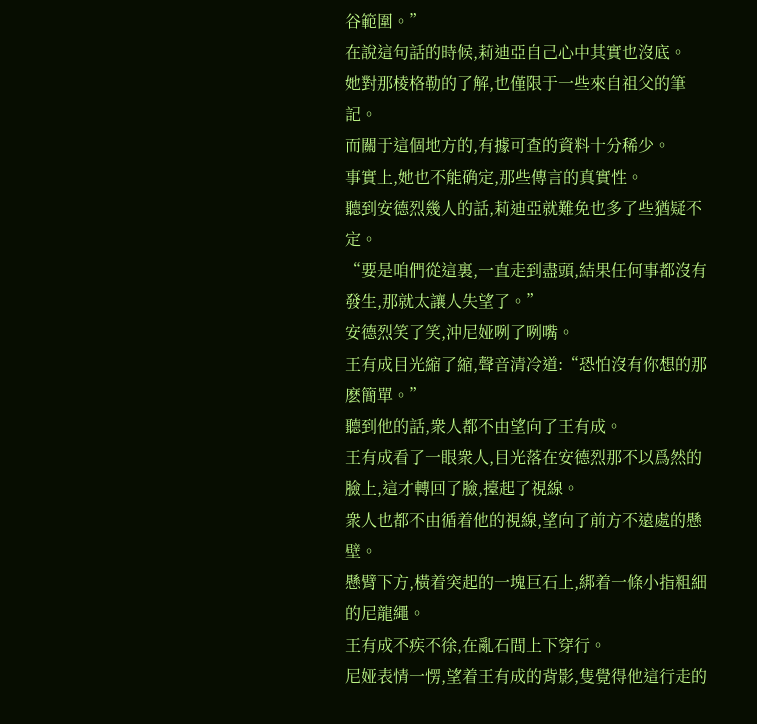谷範圍。”
在說這句話的時候,莉迪亞自己心中其實也沒底。
她對那棱格勒的了解,也僅限于一些來自祖父的筆記。
而關于這個地方的,有據可查的資料十分稀少。
事實上,她也不能确定,那些傳言的真實性。
聽到安德烈幾人的話,莉迪亞就難免也多了些猶疑不定。
“要是咱們從這裏,一直走到盡頭,結果任何事都沒有發生,那就太讓人失望了。”
安德烈笑了笑,沖尼娅咧了咧嘴。
王有成目光縮了縮,聲音清冷道:“恐怕沒有你想的那麽簡單。”
聽到他的話,衆人都不由望向了王有成。
王有成看了一眼衆人,目光落在安德烈那不以爲然的臉上,這才轉回了臉,擡起了視線。
衆人也都不由循着他的視線,望向了前方不遠處的懸壁。
懸臂下方,橫着突起的一塊巨石上,綁着一條小指粗細的尼龍繩。
王有成不疾不徐,在亂石間上下穿行。
尼娅表情一愣,望着王有成的背影,隻覺得他這行走的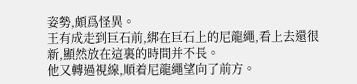姿勢,頗爲怪異。
王有成走到巨石前,綁在巨石上的尼龍繩,看上去還很新,顯然放在這裏的時間并不長。
他又轉過視線,順着尼龍繩望向了前方。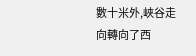數十米外,峽谷走向轉向了西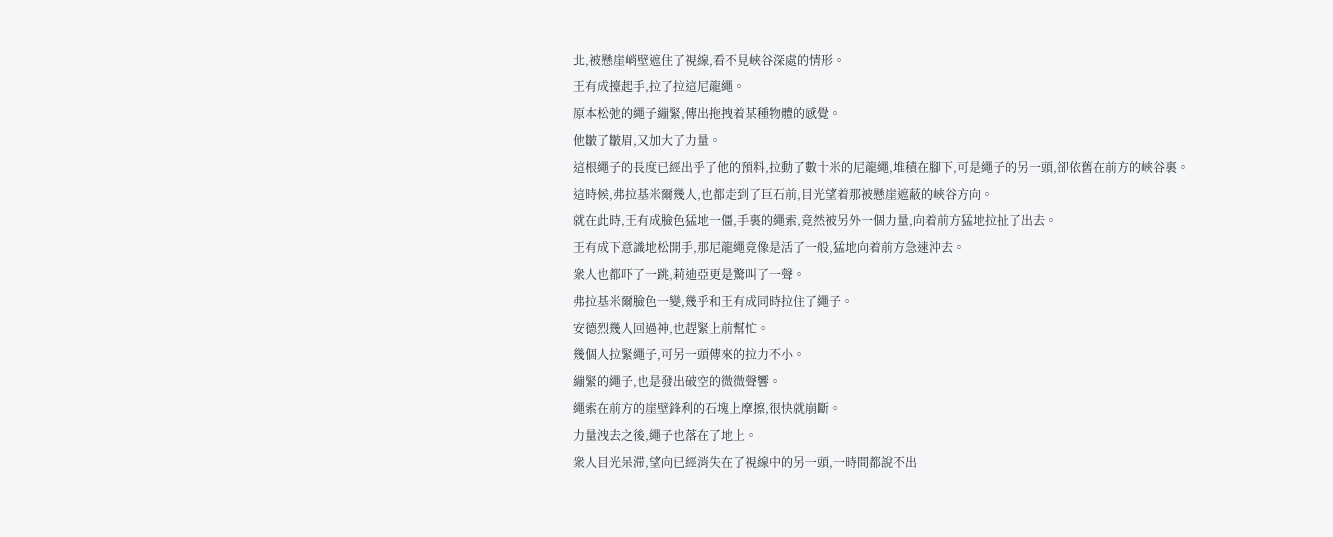北,被懸崖峭壁遮住了視線,看不見峽谷深處的情形。
王有成擡起手,拉了拉這尼龍繩。
原本松弛的繩子繃緊,傳出拖拽着某種物體的感覺。
他皺了皺眉,又加大了力量。
這根繩子的長度已經出乎了他的預料,拉動了數十米的尼龍繩,堆積在腳下,可是繩子的另一頭,卻依舊在前方的峽谷裏。
這時候,弗拉基米爾幾人,也都走到了巨石前,目光望着那被懸崖遮蔽的峽谷方向。
就在此時,王有成臉色猛地一僵,手裏的繩索,竟然被另外一個力量,向着前方猛地拉扯了出去。
王有成下意識地松開手,那尼龍繩竟像是活了一般,猛地向着前方急速沖去。
衆人也都吓了一跳,莉迪亞更是驚叫了一聲。
弗拉基米爾臉色一變,幾乎和王有成同時拉住了繩子。
安德烈幾人回過神,也趕緊上前幫忙。
幾個人拉緊繩子,可另一頭傳來的拉力不小。
繃緊的繩子,也是發出破空的微微聲響。
繩索在前方的崖壁鋒利的石塊上摩擦,很快就崩斷。
力量洩去之後,繩子也落在了地上。
衆人目光呆滞,望向已經消失在了視線中的另一頭,一時間都說不出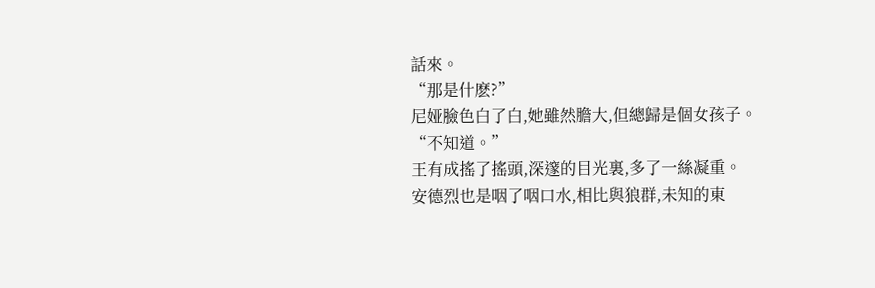話來。
“那是什麽?”
尼娅臉色白了白,她雖然膽大,但總歸是個女孩子。
“不知道。”
王有成搖了搖頭,深邃的目光裏,多了一絲凝重。
安德烈也是咽了咽口水,相比與狼群,未知的東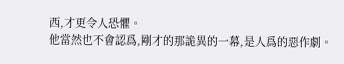西,才更令人恐懼。
他當然也不會認爲,剛才的那詭異的一幕,是人爲的惡作劇。